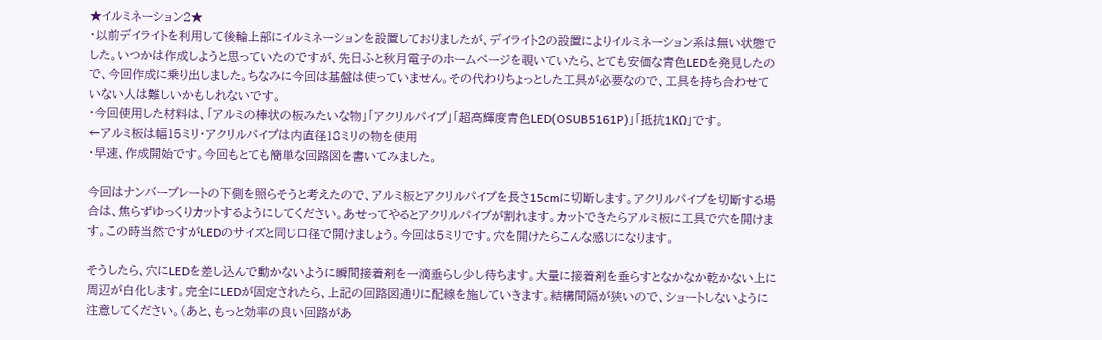★イルミネーション2★
・以前デイライトを利用して後輪上部にイルミネーションを設置しておりましたが、デイライト2の設置によりイルミネーション系は無い状態でした。いつかは作成しようと思っていたのですが、先日ふと秋月電子のホームページを覗いていたら、とても安価な青色LEDを発見したので、今回作成に乗り出しました。ちなみに今回は基盤は使っていません。その代わりちょっとした工具が必要なので、工具を持ち合わせていない人は難しいかもしれないです。
・今回使用した材料は、「アルミの棒状の板みたいな物」「アクリルパイプ」「超高輝度青色LED(OSUB5161P)」「抵抗1KΩ」です。
←アルミ板は幅15ミリ・アクリルパイプは内直径18ミリの物を使用
・早速、作成開始です。今回もとても簡単な回路図を書いてみました。

今回はナンバープレートの下側を照らそうと考えたので、アルミ板とアクリルパイプを長さ15cmに切断します。アクリルパイプを切断する場合は、焦らずゆっくりカットするようにしてください。あせってやるとアクリルパイプが割れます。カットできたらアルミ板に工具で穴を開けます。この時当然ですがLEDのサイズと同じ口径で開けましょう。今回は5ミリです。穴を開けたらこんな感じになります。

そうしたら、穴にLEDを差し込んで動かないように瞬間接着剤を一滴垂らし少し待ちます。大量に接着剤を垂らすとなかなか乾かない上に周辺が白化します。完全にLEDが固定されたら、上記の回路図通りに配線を施していきます。結構間隔が狭いので、ショートしないように注意してください。(あと、もっと効率の良い回路があ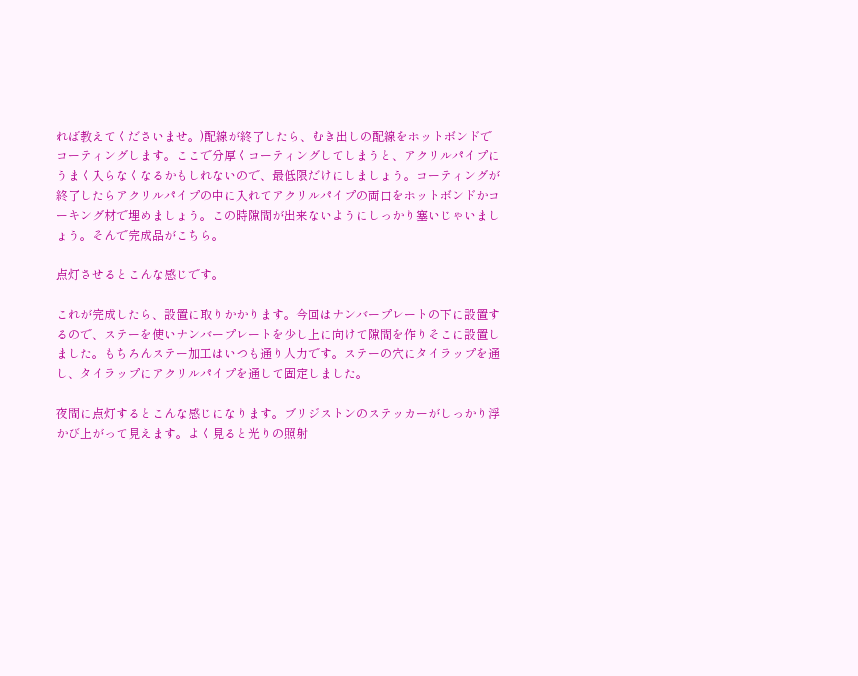れば教えてくださいませ。)配線が終了したら、むき出しの配線をホットボンドでコーティングします。ここで分厚くコーティングしてしまうと、アクリルパイプにうまく入らなくなるかもしれないので、最低限だけにしましょう。コーティングが終了したらアクリルパイプの中に入れてアクリルパイプの両口をホットボンドかコーキング材で埋めましょう。この時隙間が出来ないようにしっかり塞いじゃいましょう。そんで完成品がこちら。

点灯させるとこんな感じです。

これが完成したら、設置に取りかかります。今回はナンバープレートの下に設置するので、ステーを使いナンバープレートを少し上に向けて隙間を作りそこに設置しました。もちろんステー加工はいつも通り人力です。ステーの穴にタイラップを通し、タイラップにアクリルパイプを通して固定しました。

夜間に点灯するとこんな感じになります。ブリジストンのステッカーがしっかり浮かび上がって見えます。よく見ると光りの照射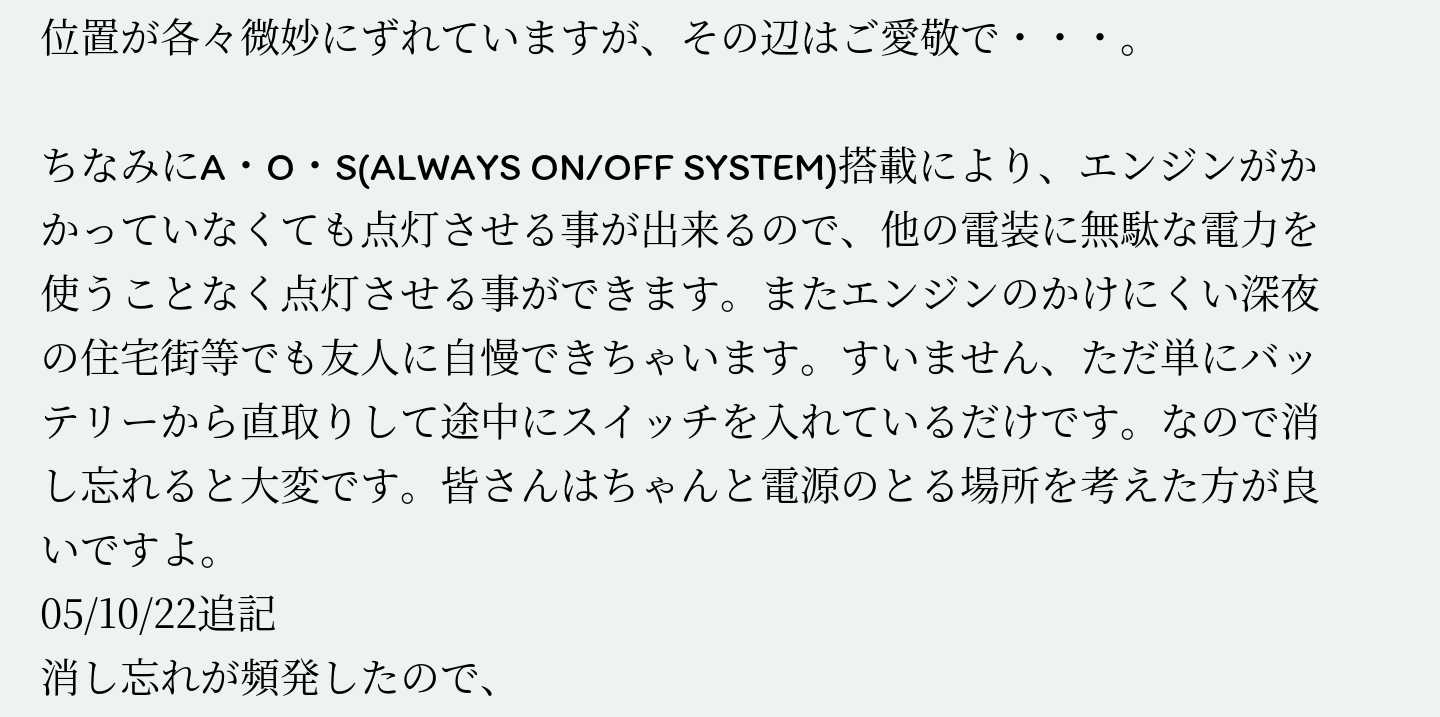位置が各々微妙にずれていますが、その辺はご愛敬で・・・。

ちなみにA・O・S(ALWAYS ON/OFF SYSTEM)搭載により、エンジンがかかっていなくても点灯させる事が出来るので、他の電装に無駄な電力を使うことなく点灯させる事ができます。またエンジンのかけにくい深夜の住宅街等でも友人に自慢できちゃいます。すいません、ただ単にバッテリーから直取りして途中にスイッチを入れているだけです。なので消し忘れると大変です。皆さんはちゃんと電源のとる場所を考えた方が良いですよ。
05/10/22追記
消し忘れが頻発したので、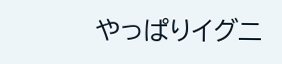やっぱりイグニ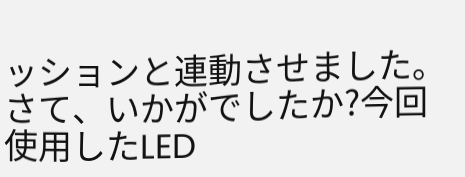ッションと連動させました。
さて、いかがでしたか?今回使用したLED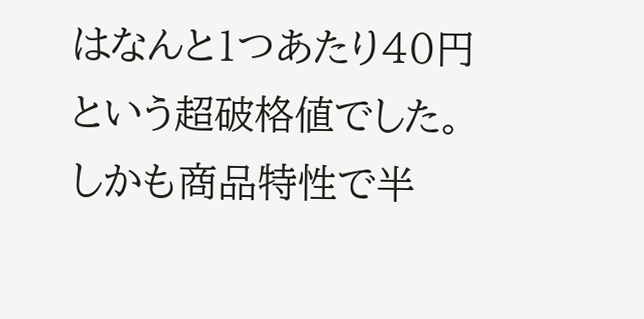はなんと1つあたり40円という超破格値でした。しかも商品特性で半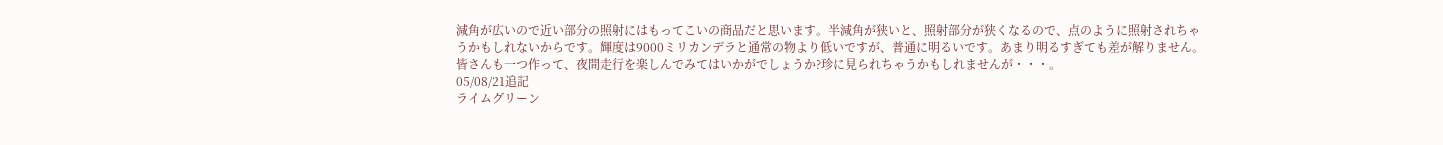減角が広いので近い部分の照射にはもってこいの商品だと思います。半減角が狭いと、照射部分が狭くなるので、点のように照射されちゃうかもしれないからです。輝度は9000ミリカンデラと通常の物より低いですが、普通に明るいです。あまり明るすぎても差が解りません。
皆さんも一つ作って、夜間走行を楽しんでみてはいかがでしょうか?珍に見られちゃうかもしれませんが・・・。
05/08/21追記
ライムグリーン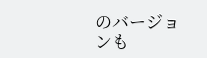のバージョンも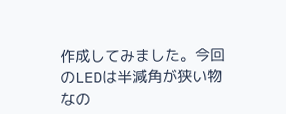作成してみました。今回のLEDは半減角が狭い物なの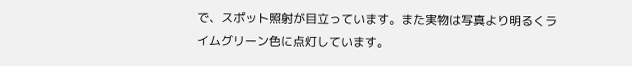で、スポット照射が目立っています。また実物は写真より明るくライムグリーン色に点灯しています。